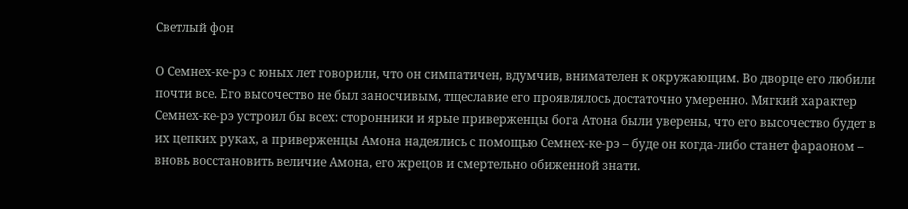Светлый фон

О Семнех-ке-рэ с юных лет говорили, что он симпатичен, вдумчив, внимателен к окружающим. Во дворце его любили почти все. Его высочество не был заносчивым, тщеславие его проявлялось достаточно умеренно. Мягкий характер Семнех-ке-рэ устроил бы всех: сторонники и ярые приверженцы бога Атона были уверены, что его высочество будет в их цепких руках, а приверженцы Амона надеялись с помощью Семнех-ке-рэ – буде он когда-либо станет фараоном – вновь восстановить величие Амона, его жрецов и смертельно обиженной знати.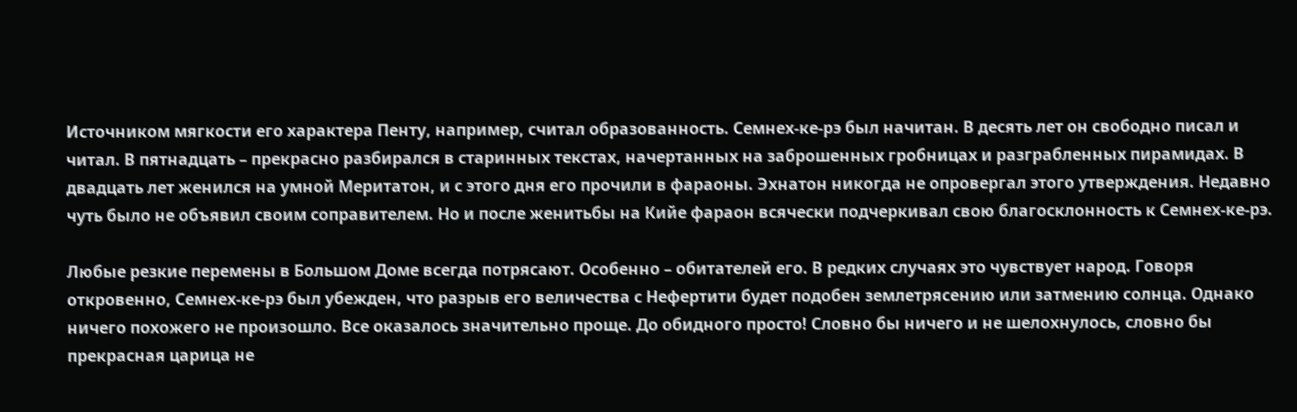Источником мягкости его характера Пенту, например, считал образованность. Семнех-ке-рэ был начитан. В десять лет он свободно писал и читал. В пятнадцать – прекрасно разбирался в старинных текстах, начертанных на заброшенных гробницах и разграбленных пирамидах. В двадцать лет женился на умной Меритатон, и с этого дня его прочили в фараоны. Эхнатон никогда не опровергал этого утверждения. Недавно чуть было не объявил своим соправителем. Но и после женитьбы на Кийе фараон всячески подчеркивал свою благосклонность к Семнех-ке-рэ.

Любые резкие перемены в Большом Доме всегда потрясают. Особенно – обитателей его. В редких случаях это чувствует народ. Говоря откровенно, Семнех-ке-рэ был убежден, что разрыв его величества с Нефертити будет подобен землетрясению или затмению солнца. Однако ничего похожего не произошло. Все оказалось значительно проще. До обидного просто! Словно бы ничего и не шелохнулось, словно бы прекрасная царица не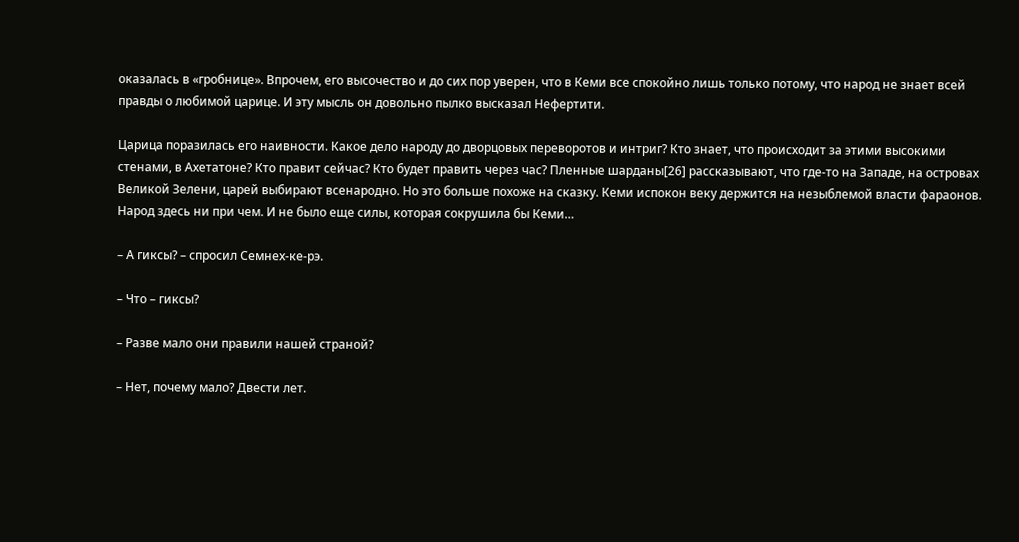оказалась в «гробнице». Впрочем, его высочество и до сих пор уверен, что в Кеми все спокойно лишь только потому, что народ не знает всей правды о любимой царице. И эту мысль он довольно пылко высказал Нефертити.

Царица поразилась его наивности. Какое дело народу до дворцовых переворотов и интриг? Кто знает, что происходит за этими высокими стенами, в Ахетатоне? Кто правит сейчас? Кто будет править через час? Пленные шарданы[26] рассказывают, что где-то на Западе, на островах Великой Зелени, царей выбирают всенародно. Но это больше похоже на сказку. Кеми испокон веку держится на незыблемой власти фараонов. Народ здесь ни при чем. И не было еще силы, которая сокрушила бы Кеми…

– А гиксы? – спросил Семнех-ке-рэ.

– Что – гиксы?

– Разве мало они правили нашей страной?

– Нет, почему мало? Двести лет.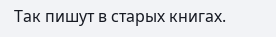Так пишут в старых книгах.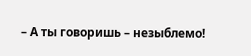– А ты говоришь – незыблемо!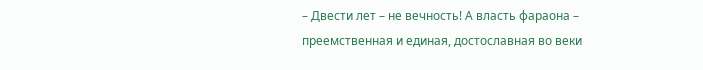– Двести лет – не вечность! А власть фараона – преемственная и единая, достославная во веки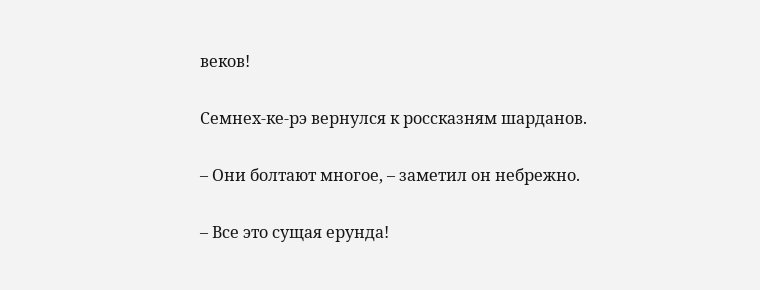веков!

Семнех-ке-рэ вернулся к россказням шарданов.

– Они болтают многое, – заметил он небрежно.

– Все это сущая ерунда!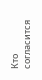Кто согласится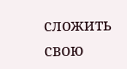сложить свою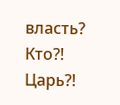власть? Кто?! Царь?!